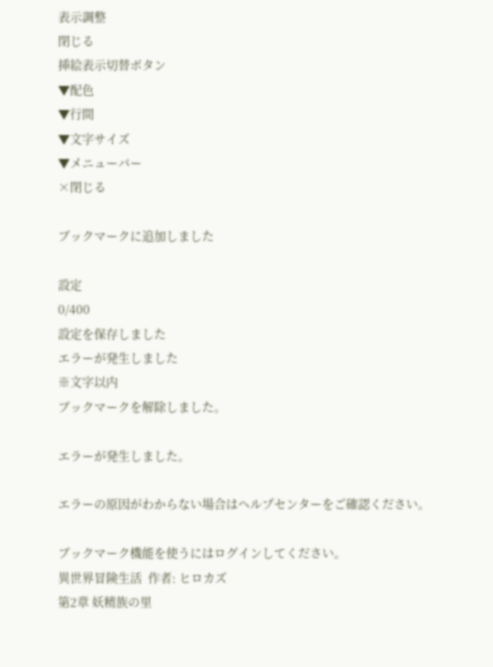表示調整
閉じる
挿絵表示切替ボタン
▼配色
▼行間
▼文字サイズ
▼メニューバー
×閉じる

ブックマークに追加しました

設定
0/400
設定を保存しました
エラーが発生しました
※文字以内
ブックマークを解除しました。

エラーが発生しました。

エラーの原因がわからない場合はヘルプセンターをご確認ください。

ブックマーク機能を使うにはログインしてください。
異世界冒険生活  作者: ヒロカズ
第2章 妖精族の里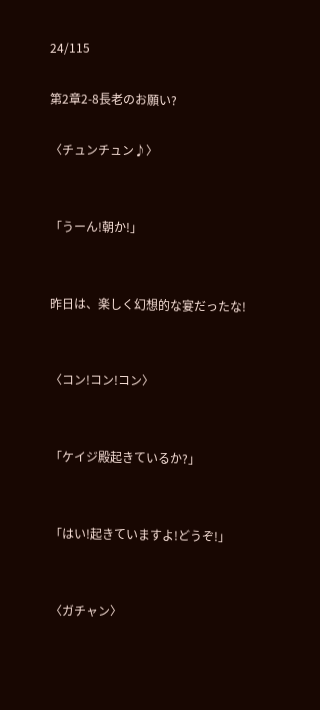24/115

第2章2-8長老のお願い?

〈チュンチュン♪〉


「うーん!朝か!」


昨日は、楽しく幻想的な宴だったな!


〈コン!コン!コン〉


「ケイジ殿起きているか?」


「はい!起きていますよ!どうぞ!」


〈ガチャン〉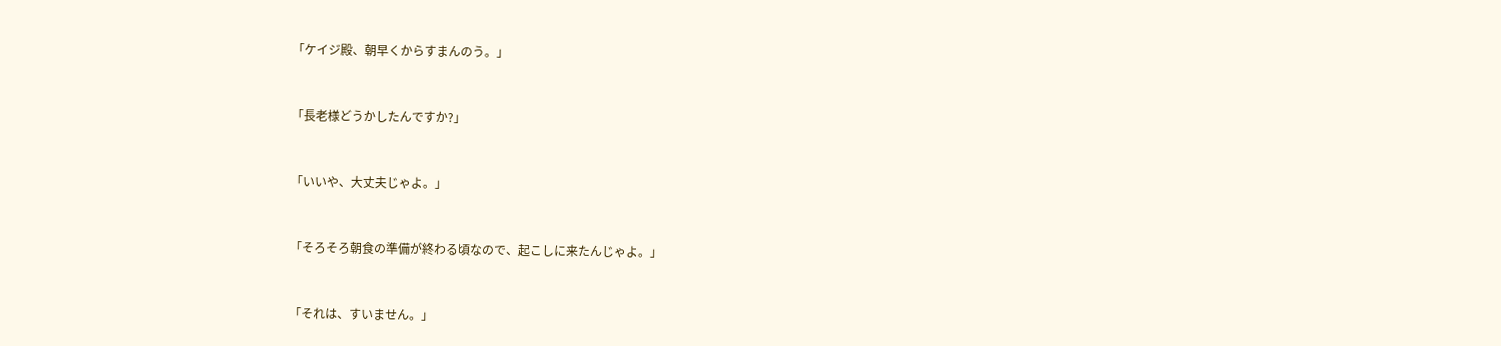「ケイジ殿、朝早くからすまんのう。」


「長老様どうかしたんですか?」


「いいや、大丈夫じゃよ。」


「そろそろ朝食の準備が終わる頃なので、起こしに来たんじゃよ。」


「それは、すいません。」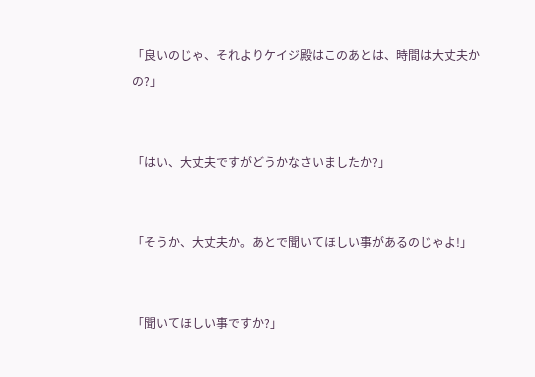「良いのじゃ、それよりケイジ殿はこのあとは、時間は大丈夫かの?」


「はい、大丈夫ですがどうかなさいましたか?」


「そうか、大丈夫か。あとで聞いてほしい事があるのじゃよ!」


「聞いてほしい事ですか?」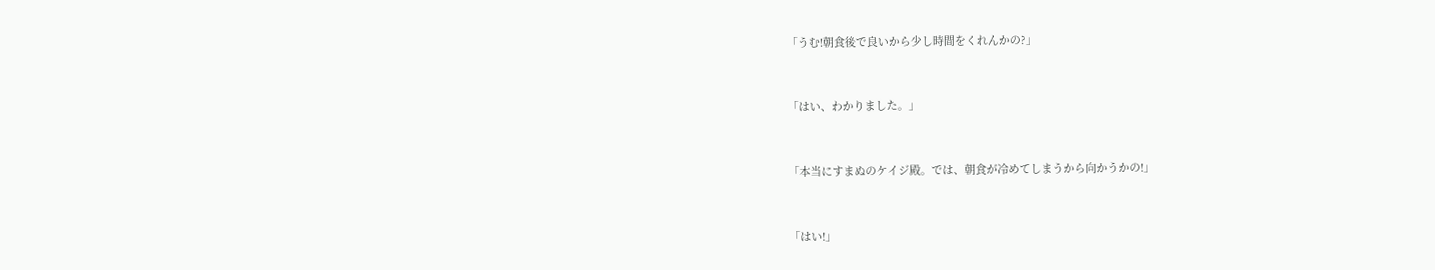「うむ!朝食後で良いから少し時間をくれんかの?」


「はい、わかりました。」


「本当にすまぬのケイジ殿。では、朝食が冷めてしまうから向かうかの!」


「はい!」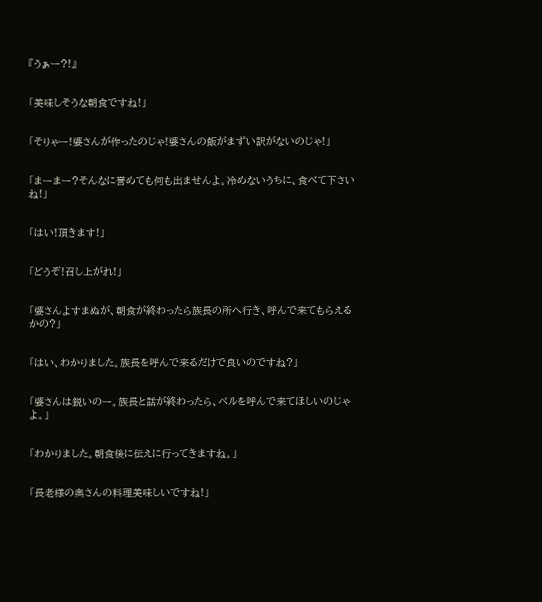『うぁー?!』


「美味しそうな朝食ですね!」


「そりゃー!婆さんが作ったのじゃ!婆さんの飯がまずい訳がないのじゃ!」


「まーまー?そんなに誉めても何も出ませんよ。冷めないうちに、食べて下さいね!」


「はい!頂きます!」


「どうぞ!召し上がれ!」


「婆さんよすまぬが、朝食が終わったら族長の所へ行き、呼んで来てもらえるかの?」


「はい、わかりました。族長を呼んで来るだけで良いのですね?」


「婆さんは鋭いのー。族長と話が終わったら、ベルを呼んで来てほしいのじゃよ。」


「わかりました。朝食後に伝えに行ってきますね。」


「長老様の奥さんの料理美味しいですね!」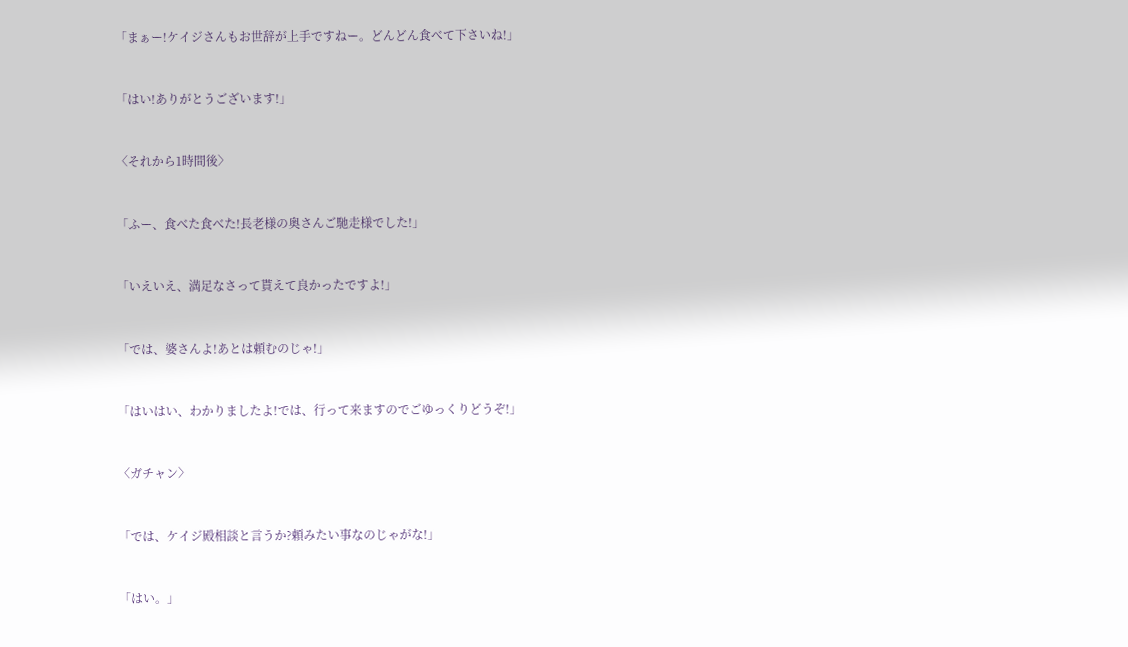「まぁー!ケイジさんもお世辞が上手ですねー。どんどん食べて下さいね!」


「はい!ありがとうございます!」


〈それから1時間後〉


「ふー、食べた食べた!長老様の奥さんご馳走様でした!」


「いえいえ、満足なさって貰えて良かったですよ!」


「では、婆さんよ!あとは頼むのじゃ!」


「はいはい、わかりましたよ!では、行って来ますのでごゆっくりどうぞ!」


〈ガチャン〉


「では、ケイジ殿相談と言うか?頼みたい事なのじゃがな!」


「はい。」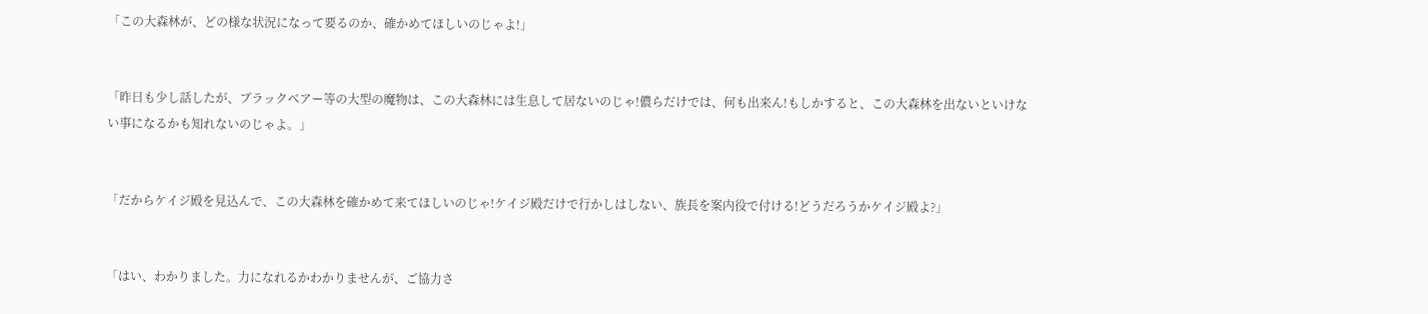「この大森林が、どの様な状況になって要るのか、確かめてほしいのじゃよ!」


「昨日も少し話したが、ブラックベアー等の大型の魔物は、この大森林には生息して居ないのじゃ!儂らだけでは、何も出来ん!もしかすると、この大森林を出ないといけない事になるかも知れないのじゃよ。」


「だからケイジ殿を見込んで、この大森林を確かめて来てほしいのじゃ!ケイジ殿だけで行かしはしない、族長を案内役で付ける!どうだろうかケイジ殿よ?」


「はい、わかりました。力になれるかわかりませんが、ご協力さ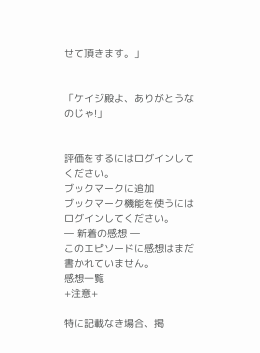せて頂きます。」


「ケイジ殿よ、ありがとうなのじゃ!」


評価をするにはログインしてください。
ブックマークに追加
ブックマーク機能を使うにはログインしてください。
― 新着の感想 ―
このエピソードに感想はまだ書かれていません。
感想一覧
+注意+

特に記載なき場合、掲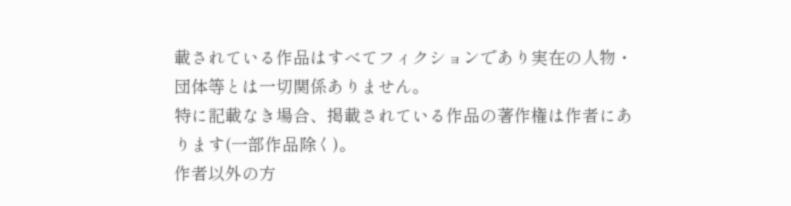載されている作品はすべてフィクションであり実在の人物・団体等とは一切関係ありません。
特に記載なき場合、掲載されている作品の著作権は作者にあります(一部作品除く)。
作者以外の方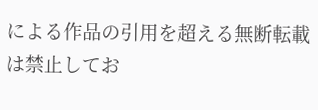による作品の引用を超える無断転載は禁止してお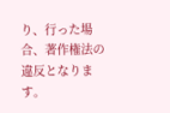り、行った場合、著作権法の違反となります。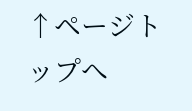↑ページトップへ